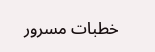خطبات مسرور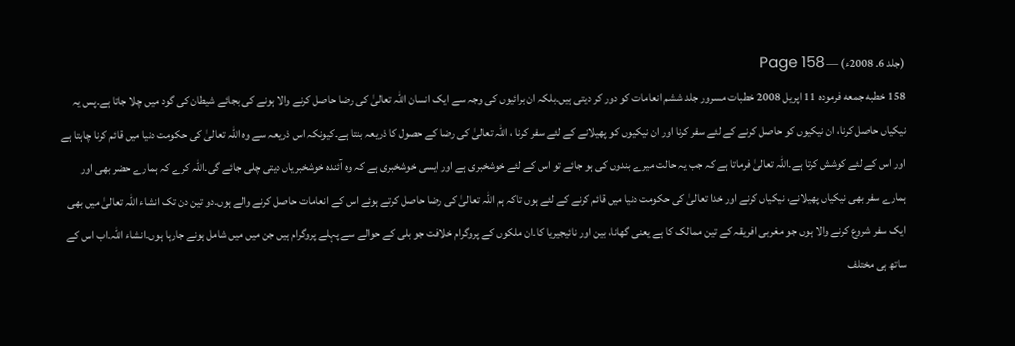(جلد 6۔ 2008ء) — Page 158
158 خطبه جمعه فرموده 11 اپریل 2008 خطبات مسرور جلد ششم انعامات کو دور کر دیتی ہیں۔بلکہ ان برائیوں کی وجہ سے ایک انسان اللہ تعالیٰ کی رضا حاصل کرنے والا ہونے کی بجائے شیطان کی گود میں چلا جاتا ہے۔پس یہ نیکیاں حاصل کرنا، ان نیکیوں کو حاصل کرنے کے لئے سفر کرنا اور ان نیکیوں کو پھیلانے کے لئے سفر کرنا ، اللہ تعالیٰ کی رضا کے حصول کا ذریعہ بنتا ہے۔کیونکہ اس ذریعہ سے وہ اللہ تعالیٰ کی حکومت دنیا میں قائم کرنا چاہتا ہے اور اس کے لئے کوشش کرتا ہے۔اللہ تعالیٰ فرماتا ہے کہ جب یہ حالت میرے بندوں کی ہو جائے تو اس کے لئے خوشخبری ہے اور ایسی خوشخبری ہے کہ وہ آئندہ خوشخبریاں دیتی چلی جائے گی۔اللہ کرے کہ ہمارے حضر بھی اور ہمارے سفر بھی نیکیاں پھیلانے، نیکیاں کرنے اور خدا تعالیٰ کی حکومت دنیا میں قائم کرنے کے لئے ہوں تاکہ ہم اللہ تعالیٰ کی رضا حاصل کرتے ہوئے اس کے انعامات حاصل کرنے والے ہوں۔دو تین دن تک انشاء اللہ تعالیٰ میں بھی ایک سفر شروع کرنے والا ہوں جو مغربی افریقہ کے تین ممالک کا ہے یعنی گھانا، بین اور نائیجیریا کا۔ان ملکوں کے پروگرام خلافت جو بلی کے حوالے سے پہلے پروگرام ہیں جن میں میں شامل ہونے جارہا ہوں۔انشاء اللہ۔اب اس کے ساتھ ہی مختلف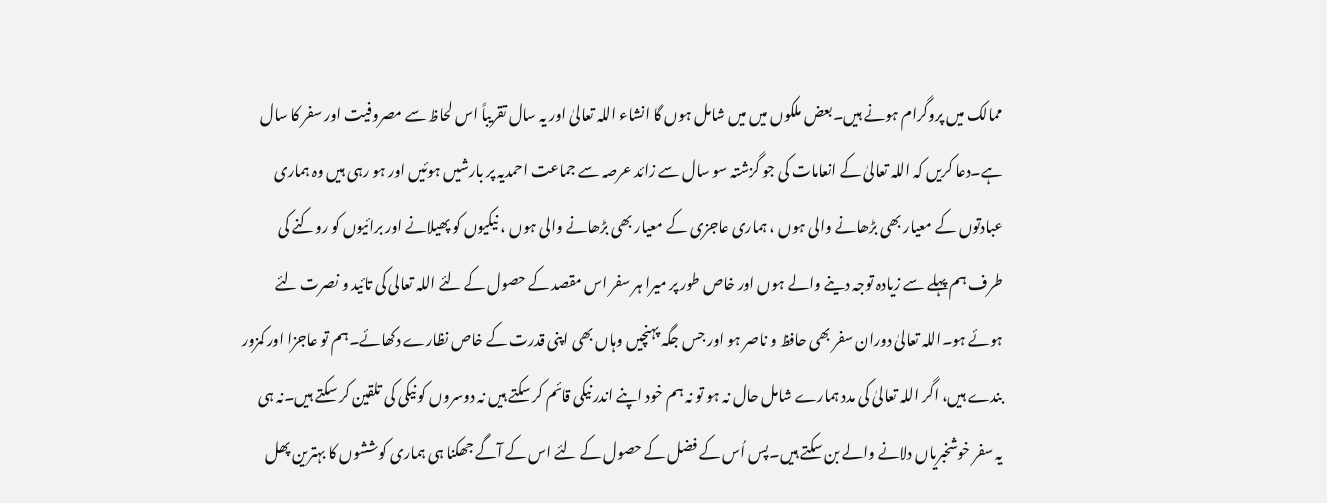ممالک میں پروگرام ہونے ہیں۔بعض ملکوں میں میں شامل ہوں گا انشاء اللہ تعالیٰ اور یہ سال تقریباً اس لحاظ سے مصروفیت اور سفر کا سال ہے۔دعا کریں کہ اللہ تعالیٰ کے انعامات کی جو گزشتہ سو سال سے زائد عرصہ سے جماعت احمدیہ پر بارشیں ہوئیں اور ہو رہی ہیں وہ ہماری عبادتوں کے معیار بھی بڑھانے والی ہوں ، ہماری عاجزی کے معیار بھی بڑھانے والی ہوں ، نیکیوں کو پھیلانے اور برائیوں کو روکنے کی طرف ہم پہلے سے زیادہ توجہ دینے والے ہوں اور خاص طور پر میرا ہر سفر اس مقصد کے حصول کے لئے اللہ تعالی کی تائید و نصرت لئے ہوئے ہو۔اللہ تعالیٰ دوران سفر بھی حافظ و ناصر ہو اور جس جگہ پہنچیں وہاں بھی اپنی قدرت کے خاص نظارے دکھائے۔ہم تو عاجزا اور کمزور بندے ہیں، اگر اللہ تعالیٰ کی مدد ہمارے شامل حال نہ ہو تو نہ ہم خود اپنے اندر نیکی قائم کر سکتے ہیں نہ دوسروں کو نیکی کی تلقین کر سکتے ہیں۔نہ ہی یہ سفر خوشخبریاں دلانے والے بن سکتے ہیں۔پس اُس کے فضل کے حصول کے لئے اس کے آگے جھکنا ہی ہماری کوششوں کا بہترین پھل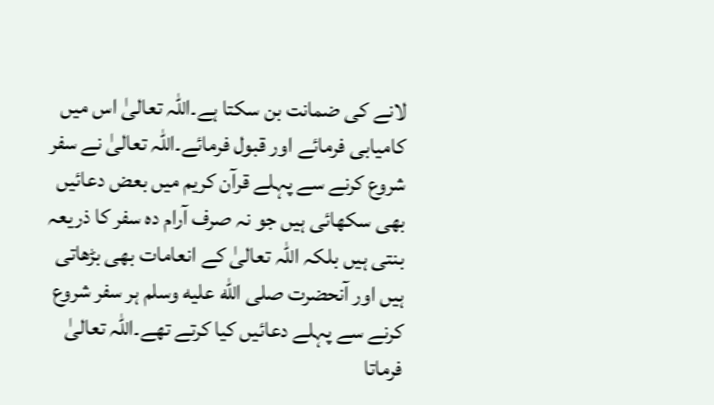لانے کی ضمانت بن سکتا ہے۔اللہ تعالیٰ اس میں کامیابی فرمائے اور قبول فرمائے۔اللہ تعالیٰ نے سفر شروع کرنے سے پہلے قرآن کریم میں بعض دعائیں بھی سکھائی ہیں جو نہ صرف آرام دہ سفر کا ذریعہ بنتی ہیں بلکہ اللہ تعالیٰ کے انعامات بھی بڑھاتی ہیں اور آنحضرت صلى الله عليه وسلم ہر سفر شروع کرنے سے پہلے دعائیں کیا کرتے تھے۔اللہ تعالیٰ فرماتا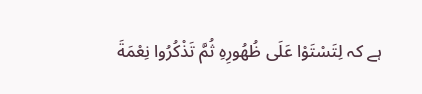ہے کہ لِتَسْتَوْا عَلَى ظُهُورِهِ ثُمَّ تَذْكُرُوا نِعْمَةَ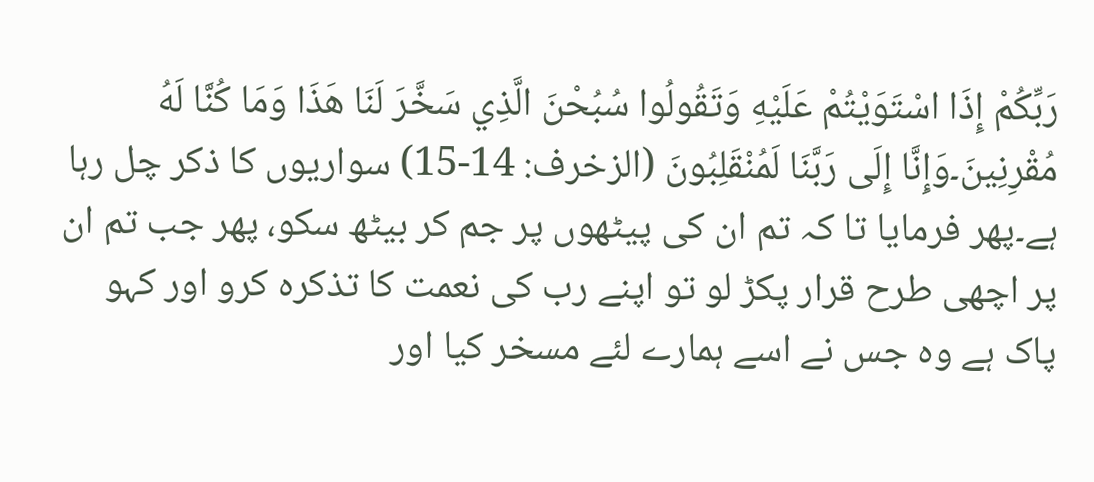رَبِّكُمْ إِذَا اسْتَوَيْتُمْ عَلَيْهِ وَتَقُولُوا سُبُحْنَ الَّذِي سَخَّرَ لَنَا هَذَا وَمَا كُنَّا لَهُ مُقْرِنِينَ۔وَإِنَّا إِلَى رَبَّنَا لَمُنْقَلِبُونَ (الزخرف: 14-15) سواریوں کا ذکر چل رہا ہے۔پھر فرمایا تا کہ تم ان کی پیٹھوں پر جم کر بیٹھ سکو، پھر جب تم ان پر اچھی طرح قرار پکڑ لو تو اپنے رب کی نعمت کا تذکرہ کرو اور کہو پاک ہے وہ جس نے اسے ہمارے لئے مسخر کیا اور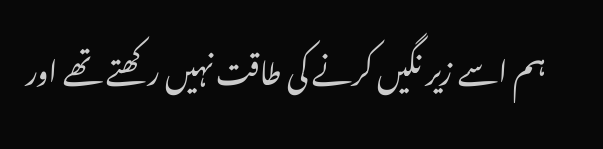ہم اسے زیر نگیں کرنے کی طاقت نہیں رکھتے تھے اور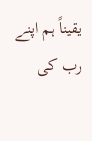یقیناً ہم اپنے رب کی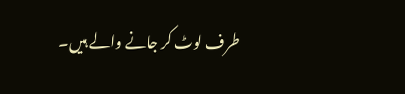طرف لوٹ کر جانے والے ہیں۔